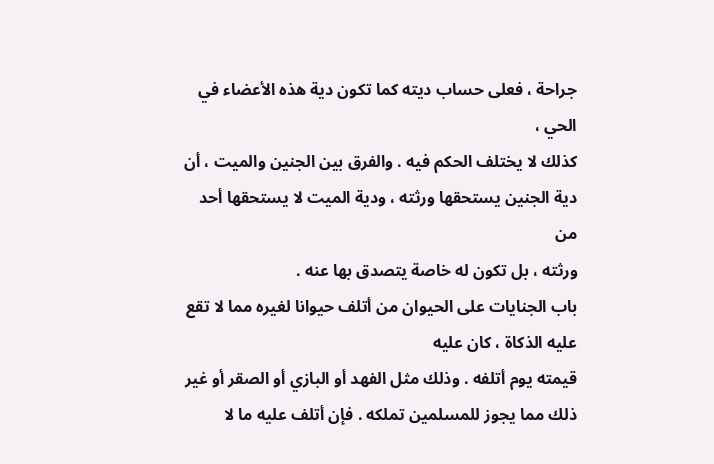جراحة ، فعلى حساب ديته كما تكون دية هذه الأعضاء في الحي ،
كذلك لا يختلف الحكم فيه . والفرق بين الجنين والميت ، أن
دية الجنين يستحقها ورثته ، ودية الميت لا يستحقها أحد من
ورثته ، بل تكون له خاصة يتصدق بها عنه .
باب الجنايات على الحيوان من أتلف حيوانا لغيره مما لا تقع عليه الذكاة ، كان عليه
قيمته يوم أتلفه . وذلك مثل الفهد أو البازي أو الصقر أو غير
ذلك مما يجوز للمسلمين تملكه . فإن أتلف عليه ما لا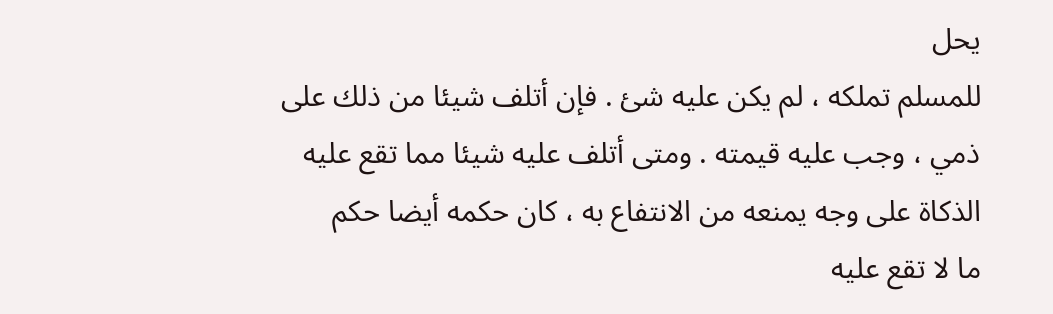يحل
للمسلم تملكه ، لم يكن عليه شئ . فإن أتلف شيئا من ذلك على
ذمي ، وجب عليه قيمته . ومتى أتلف عليه شيئا مما تقع عليه
الذكاة على وجه يمنعه من الانتفاع به ، كان حكمه أيضا حكم
ما لا تقع عليه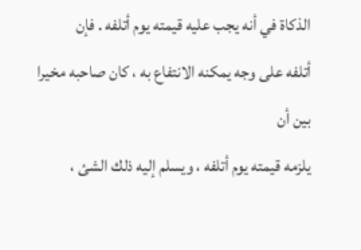الذكاة في أنه يجب عليه قيمته يوم أتلفه . فإن
أتلفه على وجه يمكنه الانتفاع به ، كان صاحبه مخيرا بين أن
يلزمه قيمته يوم أتلفه ، ويسلم إليه ذلك الشئ ،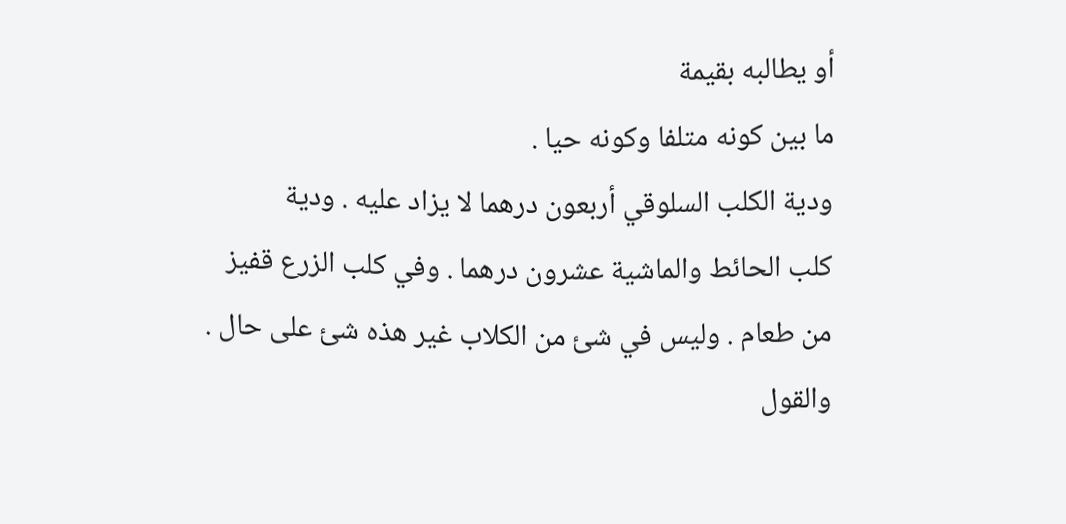أو يطالبه بقيمة
ما بين كونه متلفا وكونه حيا .
ودية الكلب السلوقي أربعون درهما لا يزاد عليه . ودية
كلب الحائط والماشية عشرون درهما . وفي كلب الزرع قفيز
من طعام . وليس في شئ من الكلاب غير هذه شئ على حال .
والقول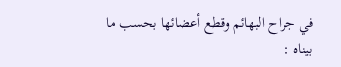في جراح البهائم وقطع أعضائها بحسب ما بيناه :